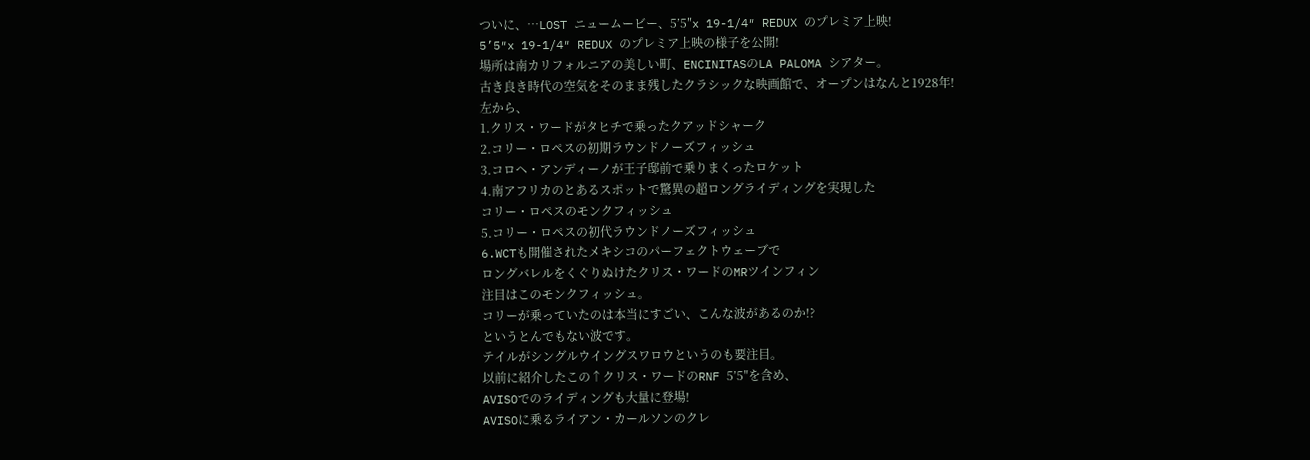ついに、…LOST ニュームービー、5’5″x 19-1/4″ REDUX のプレミア上映!
5’5″x 19-1/4″ REDUX のプレミア上映の様子を公開!
場所は南カリフォルニアの美しい町、ENCINITASのLA PALOMA シアター。
古き良き時代の空気をそのまま残したクラシックな映画館で、オープンはなんと1928年!
左から、
1.クリス・ワードがタヒチで乗ったクアッドシャーク
2.コリー・ロペスの初期ラウンドノーズフィッシュ
3.コロヘ・アンディーノが王子邸前で乗りまくったロケット
4.南アフリカのとあるスポットで驚異の超ロングライディングを実現した
コリー・ロペスのモンクフィッシュ
5.コリー・ロペスの初代ラウンドノーズフィッシュ
6.WCTも開催されたメキシコのパーフェクトウェーブで
ロングバレルをくぐりぬけたクリス・ワードのMRツインフィン
注目はこのモンクフィッシュ。
コリーが乗っていたのは本当にすごい、こんな波があるのか!?
というとんでもない波です。
テイルがシングルウイングスワロウというのも要注目。
以前に紹介したこの↑クリス・ワードのRNF 5’5″を含め、
AVISOでのライディングも大量に登場!
AVISOに乗るライアン・カールソンのクレ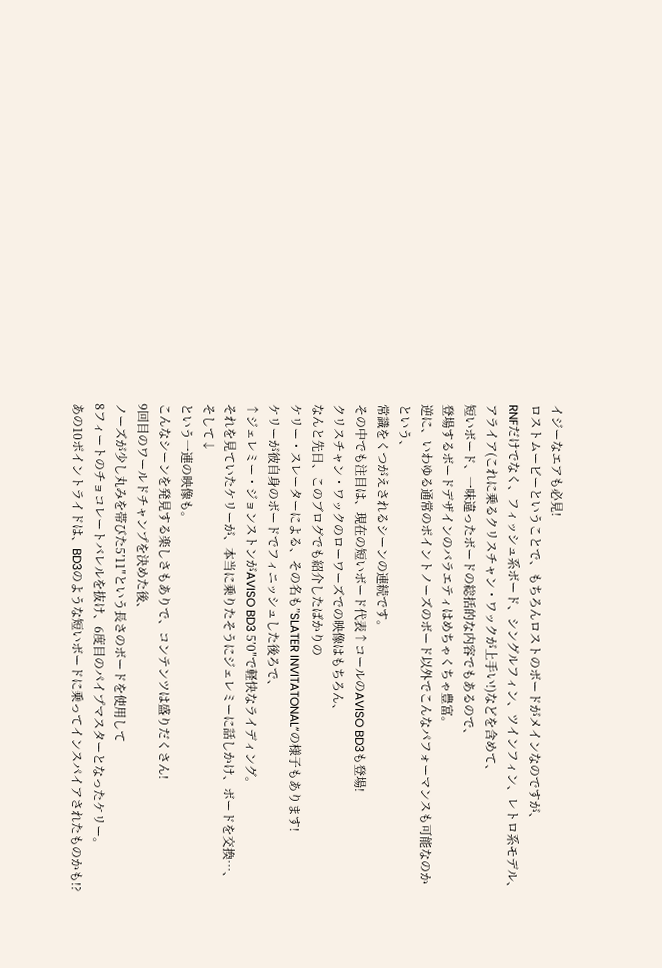イジーなエアも必見!
ロストムービーということで、もちろんロストのボードがメインなのですが、
RNFだけでなく、フィッシュ系ボード、シングルフィン、ツインフィン、レトロ系モデル、
アライア(これに乗るクリスチャン・ワックが上手い!)などを含めて、
短いボード、一味違ったボードの総括的な内容でもあるので、
登場するボードデザインのバラエティはめちゃくちゃ豊富。
逆に、いわゆる通常のポイントノーズのボード以外でこんなパフォーマンスも可能なのかという、
常識をくつがえされるシーンの連続です。
その中でも注目は、現在の短いボード代表↑コールのAVISO BD3も登場!
クリスチャン・ワックのローワーズでの映像はもちろん、
なんと先日、このブログでも紹介したばかりの
ケリー・スレーターによる、その名も”SLATER INVITATONAL”の様子もあります!
ケリーが彼自身のボードでフィニッシュした後ろで、
↑ジェレミー・ジョンストンがAVISO BD3 5’0″で軽快なライディング。
それを見ていたケリーが、本当に乗りたそうにジェレミーに話しかけ、ボードを交換…、
そして↓
という一連の映像も。
こんなシーンを発見する楽しさもありで、コンテンツは盛りだくさん!
9回目のワールドチャンプを決めた後、
ノーズが少し丸みを帯びた5’11″という長さのボードを使用して
8フィートのチョコレートバレルを抜け、6度目のパイプマスターとなったケリー。
あの10ポイントライドは、BD3のような短いボードに乗ってインスパイアされたものかも!?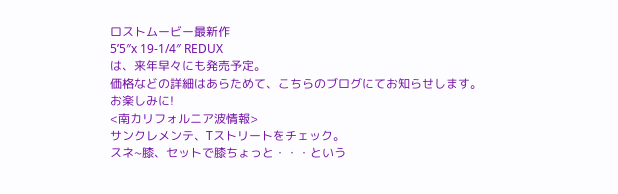ロストムービー最新作
5’5″x 19-1/4″ REDUX
は、来年早々にも発売予定。
価格などの詳細はあらためて、こちらのブログにてお知らせします。
お楽しみに!
<南カリフォルニア波情報>
サンクレメンテ、Tストリートをチェック。
スネ~膝、セットで膝ちょっと・・・という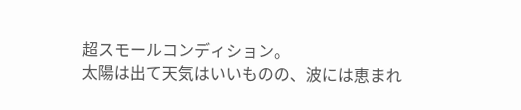超スモールコンディション。
太陽は出て天気はいいものの、波には恵まれ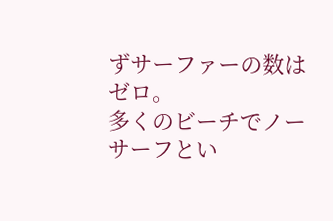ずサーファーの数はゼロ。
多くのビーチでノーサーフとい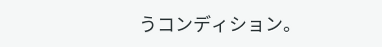うコンディション。